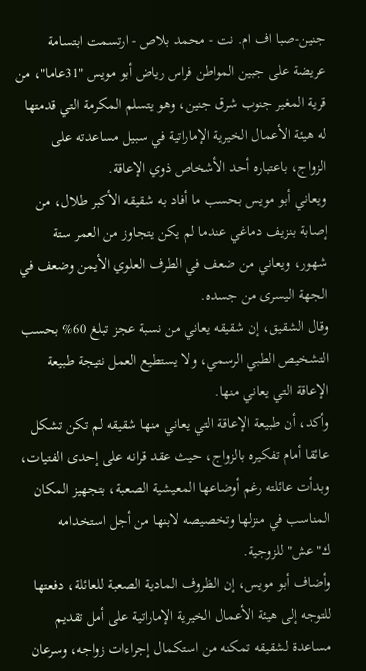جنين-صبا اف ام. نت - محمد بلاص - ارتسمت ابتسامة عريضة على جبين المواطن فراس رياض أبو مويس "31عاما"، من قرية المغير جنوب شرق جنين، وهو يتسلم المكرمة التي قدمتها له هيئة الأعمال الخيرية الإماراتية في سبيل مساعدته على الزواج، باعتباره أحد الأشخاص ذوي الإعاقة.
ويعاني أبو مويس بحسب ما أفاد به شقيقه الأكبر طلال، من إصابة بنزيف دماغي عندما لم يكن يتجاوز من العمر ستة شهور، ويعاني من ضعف في الطرف العلوي الأيمن وضعف في الجهة اليسرى من جسده.
وقال الشقيق، إن شقيقه يعاني من نسبة عجز تبلغ 60% بحسب التشخيص الطبي الرسمي، ولا يستطيع العمل نتيجة طبيعة الإعاقة التي يعاني منها.
وأكد، أن طبيعة الإعاقة التي يعاني منها شقيقه لم تكن تشكل عائقا أمام تفكيره بالزواج، حيث عقد قرانه على إحدى الفتيات، وبدأت عائلته رغم أوضاعها المعيشية الصعبة، بتجهيز المكان المناسب في منزلها وتخصيصه لابنها من أجل استخدامه ك"عش" للزوجية.
وأضاف أبو مويس، إن الظروف المادية الصعبة للعائلة، دفعتها للتوجه إلى هيئة الأعمال الخيرية الإماراتية على أمل تقديم مساعدة لشقيقه تمكنه من استكمال إجراءات زواجه، وسرعان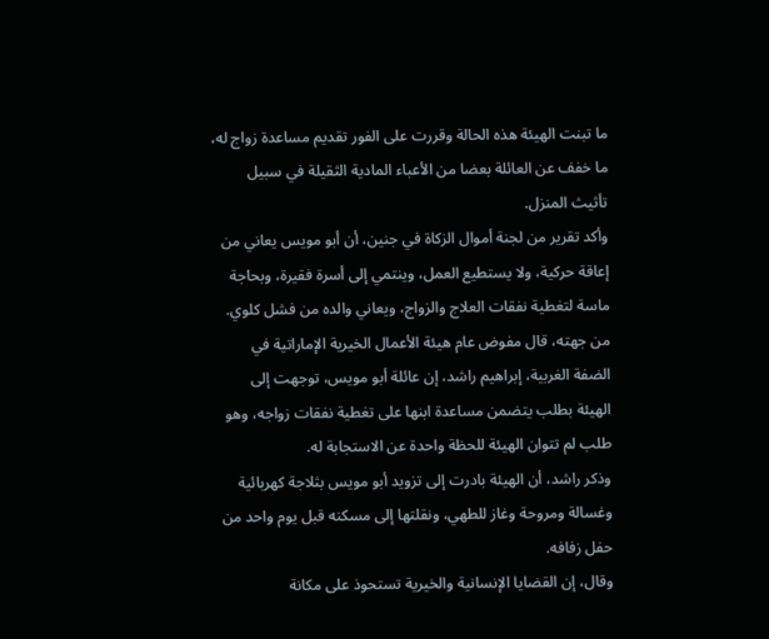ما تبنت الهيئة هذه الحالة وقررت على الفور تقديم مساعدة زواج له، ما خفف عن العائلة بعضا من الأعباء المادية الثقيلة في سبيل تأثيث المنزل.
وأكد تقرير من لجنة أموال الزكاة في جنين، أن أبو مويس يعاني من إعاقة حركية، ولا يستطيع العمل، وينتمي إلى أسرة فقيرة، وبحاجة ماسة لتغطية نفقات العلاج والزواج، ويعاني والده من فشل كلوي.
من جهته، قال مفوض عام هيئة الأعمال الخيرية الإماراتية في الضفة الغربية، إبراهيم راشد، إن عائلة أبو مويس، توجهت إلى الهيئة بطلب يتضمن مساعدة ابنها على تغطية نفقات زواجه، وهو طلب لم تتوان الهيئة للحظة واحدة عن الاستجابة له.
وذكر راشد، أن الهيئة بادرت إلى تزويد أبو مويس بثلاجة كهربائية وغسالة ومروحة وغاز للطهي، ونقلتها إلى مسكنه قبل يوم واحد من حفل زفافه.
وقال، إن القضايا الإنسانية والخيرية تستحوذ على مكانة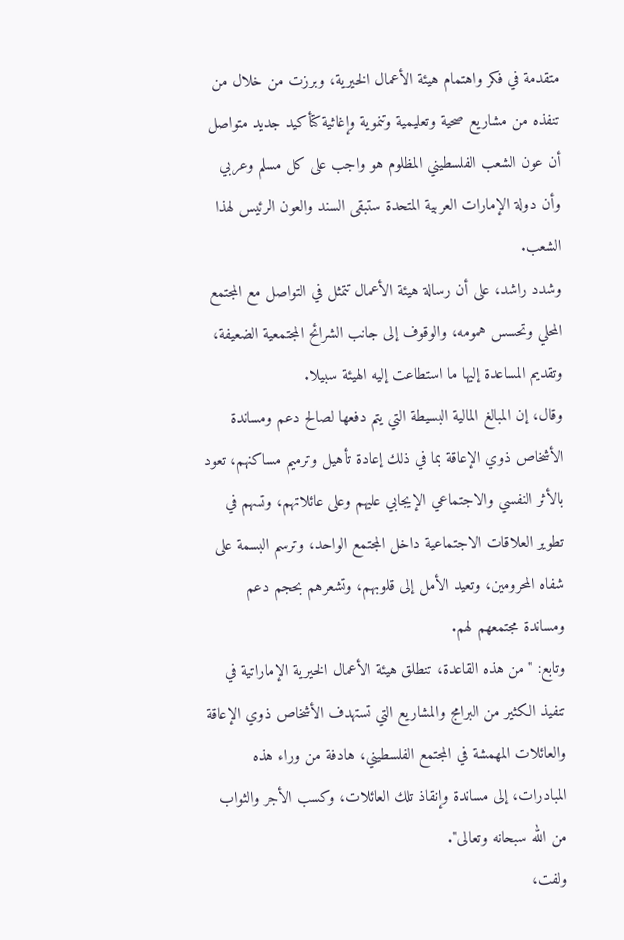متقدمة في فكر واهتمام هيئة الأعمال الخيرية، وبرزت من خلال من تنفذه من مشاريع صحية وتعليمية وتنموية وإغاثية كتأكيد جديد متواصل أن عون الشعب الفلسطيني المظلوم هو واجب على كل مسلم وعربي وأن دولة الإمارات العربية المتحدة ستبقى السند والعون الرئيس لهذا الشعب.
وشدد راشد، على أن رسالة هيئة الأعمال تتمثل في التواصل مع المجتمع المحلي وتحسس همومه، والوقوف إلى جانب الشرائح المجتمعية الضعيفة، وتقديم المساعدة إليها ما استطاعت إليه الهيئة سبيلا.
وقال، إن المبالغ المالية البسيطة التي يتم دفعها لصالح دعم ومساندة الأشخاص ذوي الإعاقة بما في ذلك إعادة تأهيل وترميم مساكنهم، تعود بالأثر النفسي والاجتماعي الإيجابي عليهم وعلى عائلاتهم، وتسهم في تطوير العلاقات الاجتماعية داخل المجتمع الواحد، وترسم البسمة على شفاه المحرومين، وتعيد الأمل إلى قلوبهم، وتشعرهم بحجم دعم ومساندة مجتمعهم لهم.
وتابع: "من هذه القاعدة، تنطلق هيئة الأعمال الخيرية الإماراتية في تنفيذ الكثير من البرامج والمشاريع التي تستهدف الأشخاص ذوي الإعاقة والعائلات المهمشة في المجتمع الفلسطيني، هادفة من وراء هذه المبادرات، إلى مساندة وإنقاذ تلك العائلات، وكسب الأجر والثواب من الله سبحانه وتعالى".
ولفت،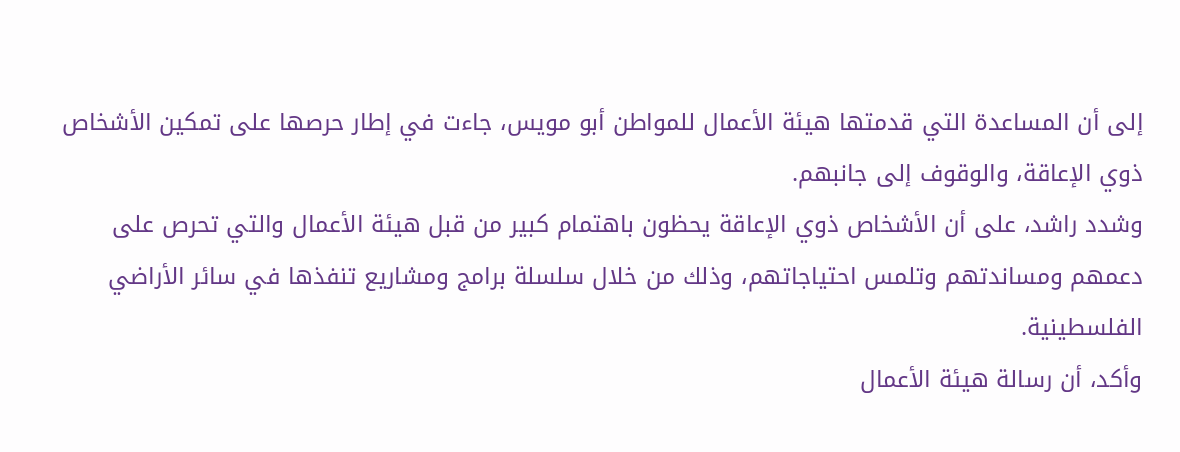إلى أن المساعدة التي قدمتها هيئة الأعمال للمواطن أبو مويس، جاءت في إطار حرصها على تمكين الأشخاص ذوي الإعاقة، والوقوف إلى جانبهم.
وشدد راشد، على أن الأشخاص ذوي الإعاقة يحظون باهتمام كبير من قبل هيئة الأعمال والتي تحرص على دعمهم ومساندتهم وتلمس احتياجاتهم، وذلك من خلال سلسلة برامج ومشاريع تنفذها في سائر الأراضي الفلسطينية.
وأكد، أن رسالة هيئة الأعمال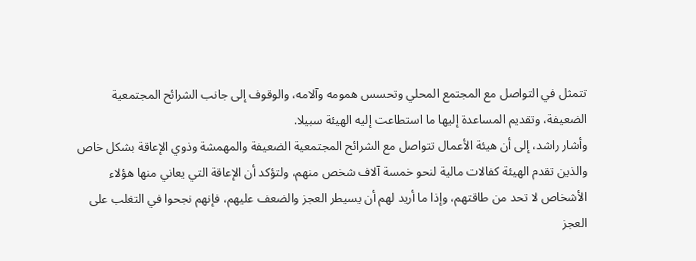تتمثل في التواصل مع المجتمع المحلي وتحسس همومه وآلامه، والوقوف إلى جانب الشرائح المجتمعية الضعيفة، وتقديم المساعدة إليها ما استطاعت إليه الهيئة سبيلا.
وأشار راشد، إلى أن هيئة الأعمال تتواصل مع الشرائح المجتمعية الضعيفة والمهمشة وذوي الإعاقة بشكل خاص والذين تقدم الهيئة كفالات مالية لنحو خمسة آلاف شخص منهم، ولتؤكد أن الإعاقة التي يعاني منها هؤلاء الأشخاص لا تحد من طاقتهم، وإذا ما أريد لهم أن يسيطر العجز والضعف عليهم، فإنهم نجحوا في التغلب على العجز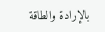بالإرادة والطاقة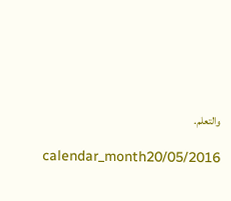والتعلم.

calendar_month20/05/2016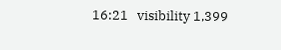16:21   visibility 1,399